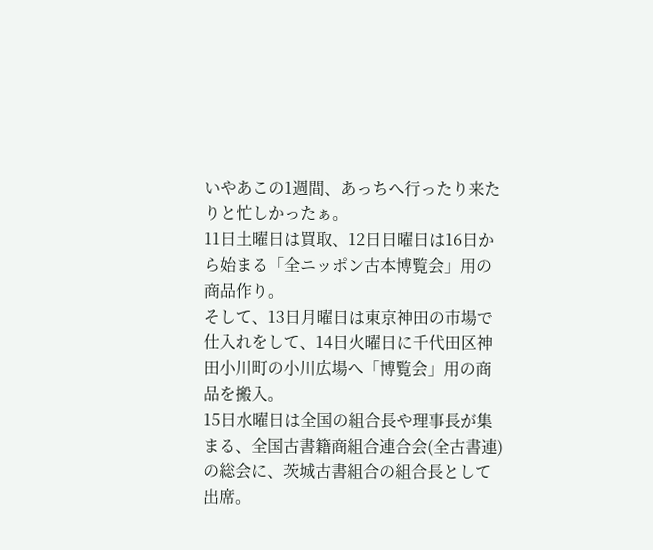いやあこの1週間、あっちへ行ったり来たりと忙しかったぁ。
11日土曜日は買取、12日日曜日は16日から始まる「全ニッポン古本博覧会」用の商品作り。
そして、13日月曜日は東京神田の市場で仕入れをして、14日火曜日に千代田区神田小川町の小川広場へ「博覧会」用の商品を搬入。
15日水曜日は全国の組合長や理事長が集まる、全国古書籍商組合連合会(全古書連)の総会に、茨城古書組合の組合長として出席。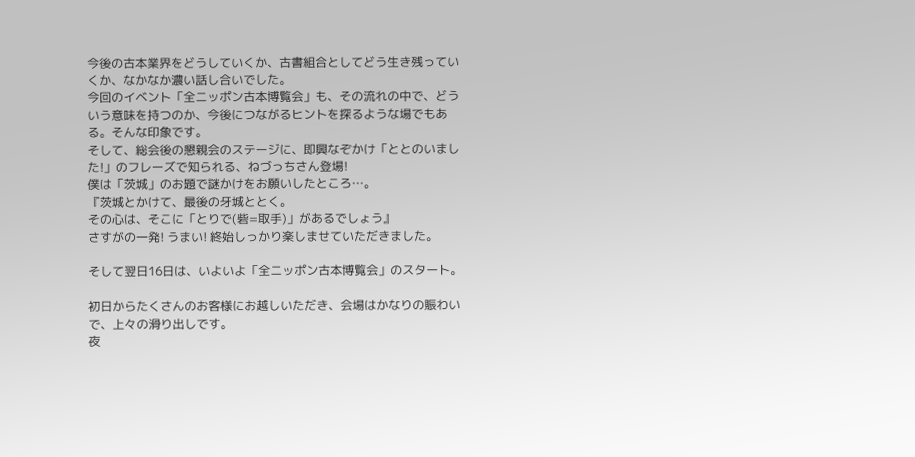今後の古本業界をどうしていくか、古書組合としてどう生き残っていくか、なかなか濃い話し合いでした。
今回のイベント「全ニッポン古本博覧会」も、その流れの中で、どういう意味を持つのか、今後につながるヒントを探るような場でもある。そんな印象です。
そして、総会後の懇親会のステージに、即興なぞかけ「ととのいました!」のフレーズで知られる、ねづっちさん登場!
僕は「茨城」のお題で謎かけをお願いしたところ…。
『茨城とかけて、最後の牙城ととく。
その心は、そこに「とりで(砦=取手)」があるでしょう』
さすがの一発! うまい! 終始しっかり楽しませていただきました。

そして翌日16日は、いよいよ「全ニッポン古本博覧会」のスタート。

初日からたくさんのお客様にお越しいただき、会場はかなりの賑わいで、上々の滑り出しです。
夜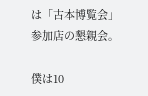は「古本博覧会」参加店の懇親会。

僕は10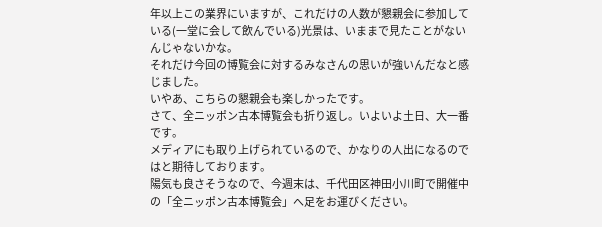年以上この業界にいますが、これだけの人数が懇親会に参加している(一堂に会して飲んでいる)光景は、いままで見たことがないんじゃないかな。
それだけ今回の博覧会に対するみなさんの思いが強いんだなと感じました。
いやあ、こちらの懇親会も楽しかったです。
さて、全ニッポン古本博覧会も折り返し。いよいよ土日、大一番です。
メディアにも取り上げられているので、かなりの人出になるのではと期待しております。
陽気も良さそうなので、今週末は、千代田区神田小川町で開催中の「全ニッポン古本博覧会」へ足をお運びください。